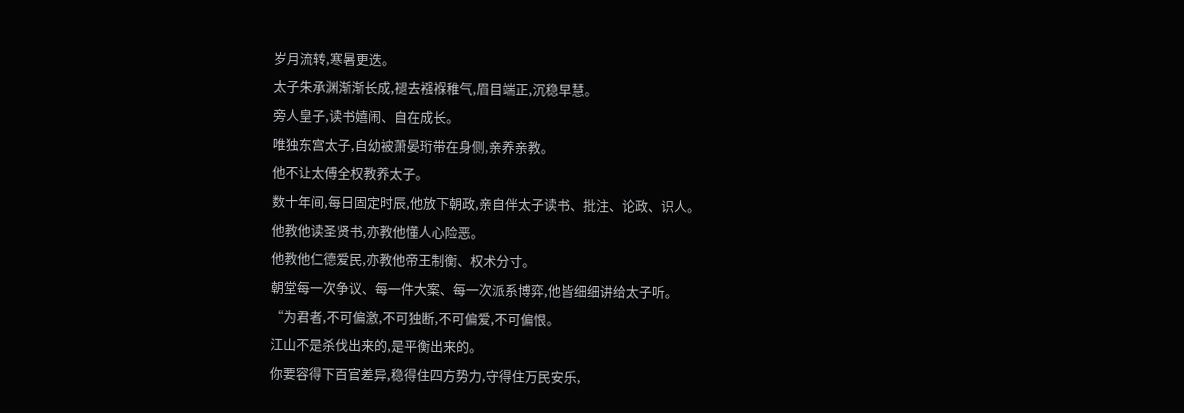岁月流转,寒暑更迭。
太子朱承渊渐渐长成,褪去襁褓稚气,眉目端正,沉稳早慧。
旁人皇子,读书嬉闹、自在成长。
唯独东宫太子,自幼被萧晏珩带在身侧,亲养亲教。
他不让太傅全权教养太子。
数十年间,每日固定时辰,他放下朝政,亲自伴太子读书、批注、论政、识人。
他教他读圣贤书,亦教他懂人心险恶。
他教他仁德爱民,亦教他帝王制衡、权术分寸。
朝堂每一次争议、每一件大案、每一次派系博弈,他皆细细讲给太子听。
“为君者,不可偏激,不可独断,不可偏爱,不可偏恨。
江山不是杀伐出来的,是平衡出来的。
你要容得下百官差异,稳得住四方势力,守得住万民安乐,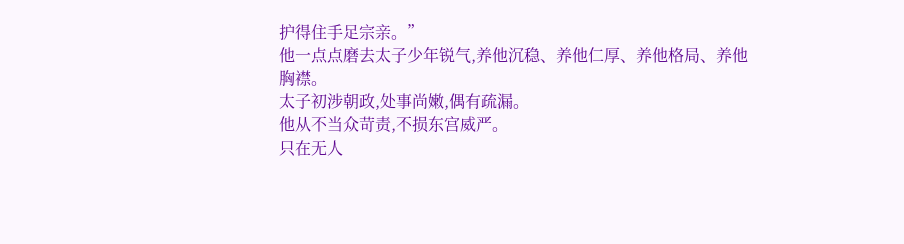护得住手足宗亲。”
他一点点磨去太子少年锐气,养他沉稳、养他仁厚、养他格局、养他胸襟。
太子初涉朝政,处事尚嫩,偶有疏漏。
他从不当众苛责,不损东宫威严。
只在无人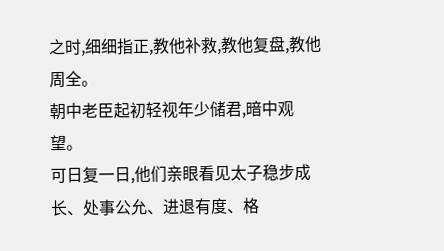之时,细细指正,教他补救,教他复盘,教他周全。
朝中老臣起初轻视年少储君,暗中观望。
可日复一日,他们亲眼看见太子稳步成长、处事公允、进退有度、格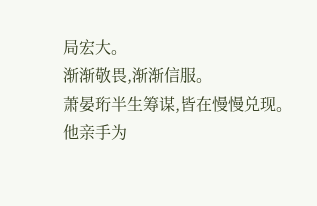局宏大。
渐渐敬畏,渐渐信服。
萧晏珩半生筹谋,皆在慢慢兑现。
他亲手为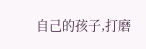自己的孩子,打磨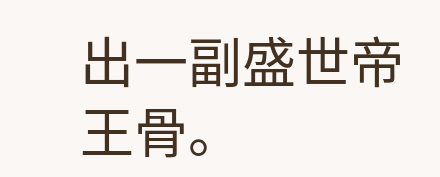出一副盛世帝王骨。